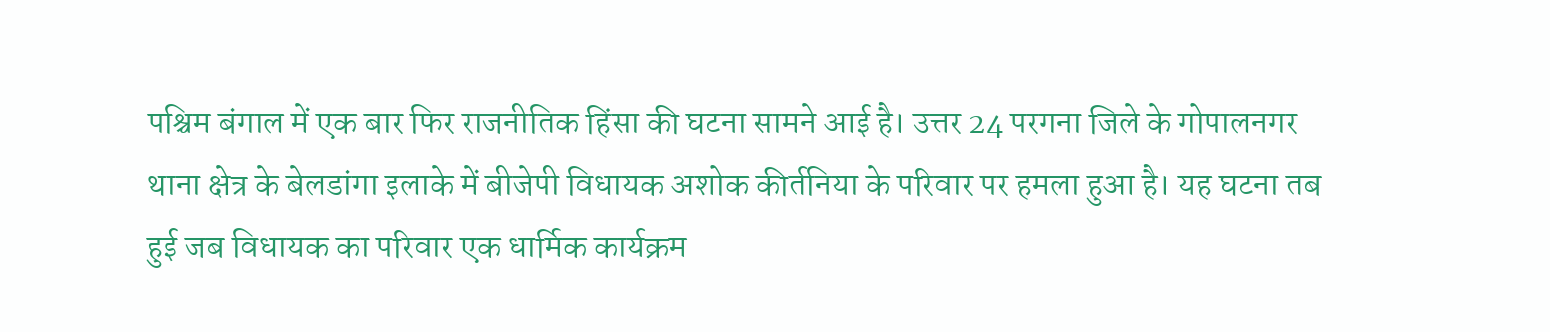पश्चिम बंगाल में एक बार फिर राजनीतिक हिंसा की घटना सामने आई है। उत्तर 24 परगना जिले के गोपालनगर थाना क्षेत्र के बेलडांगा इलाके में बीजेपी विधायक अशोक कीर्तनिया के परिवार पर हमला हुआ है। यह घटना तब हुई जब विधायक का परिवार एक धार्मिक कार्यक्रम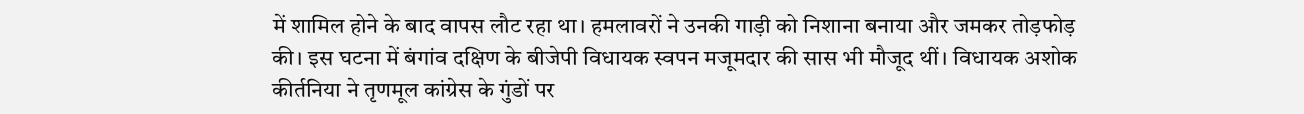में शामिल होने के बाद वापस लौट रहा था। हमलावरों ने उनकी गाड़ी को निशाना बनाया और जमकर तोड़फोड़ की। इस घटना में बंगांव दक्षिण के बीजेपी विधायक स्वपन मजूमदार की सास भी मौजूद थीं। विधायक अशोक कीर्तनिया ने तृणमूल कांग्रेस के गुंडों पर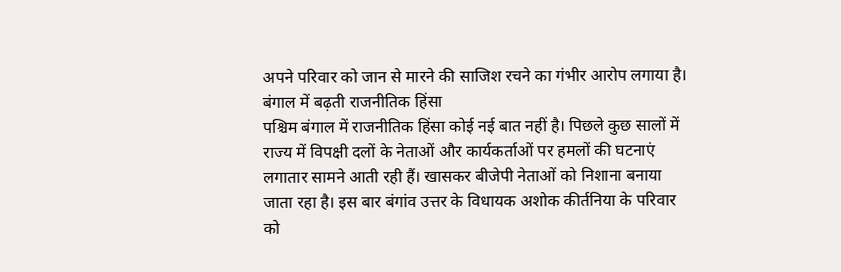अपने परिवार को जान से मारने की साजिश रचने का गंभीर आरोप लगाया है।
बंगाल में बढ़ती राजनीतिक हिंसा
पश्चिम बंगाल में राजनीतिक हिंसा कोई नई बात नहीं है। पिछले कुछ सालों में राज्य में विपक्षी दलों के नेताओं और कार्यकर्ताओं पर हमलों की घटनाएं लगातार सामने आती रही हैं। खासकर बीजेपी नेताओं को निशाना बनाया जाता रहा है। इस बार बंगांव उत्तर के विधायक अशोक कीर्तनिया के परिवार को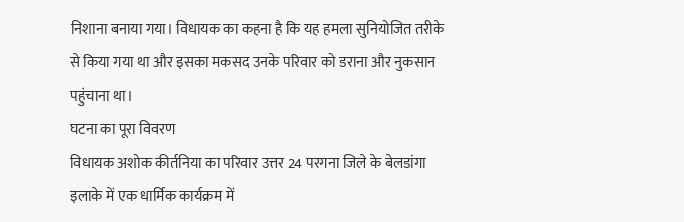निशाना बनाया गया। विधायक का कहना है कि यह हमला सुनियोजित तरीके से किया गया था और इसका मकसद उनके परिवार को डराना और नुकसान पहुंचाना था।
घटना का पूरा विवरण
विधायक अशोक कीर्तनिया का परिवार उत्तर 24 परगना जिले के बेलडांगा इलाके में एक धार्मिक कार्यक्रम में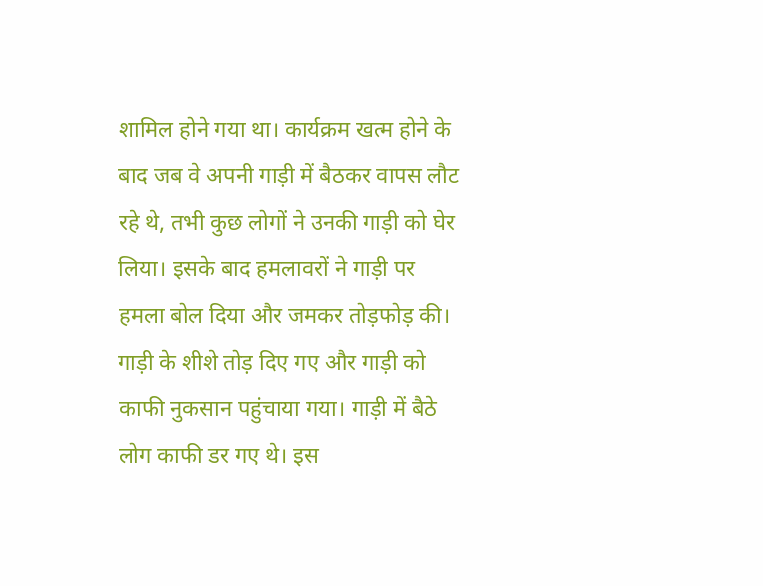शामिल होने गया था। कार्यक्रम खत्म होने के बाद जब वे अपनी गाड़ी में बैठकर वापस लौट रहे थे, तभी कुछ लोगों ने उनकी गाड़ी को घेर लिया। इसके बाद हमलावरों ने गाड़ी पर हमला बोल दिया और जमकर तोड़फोड़ की। गाड़ी के शीशे तोड़ दिए गए और गाड़ी को काफी नुकसान पहुंचाया गया। गाड़ी में बैठे लोग काफी डर गए थे। इस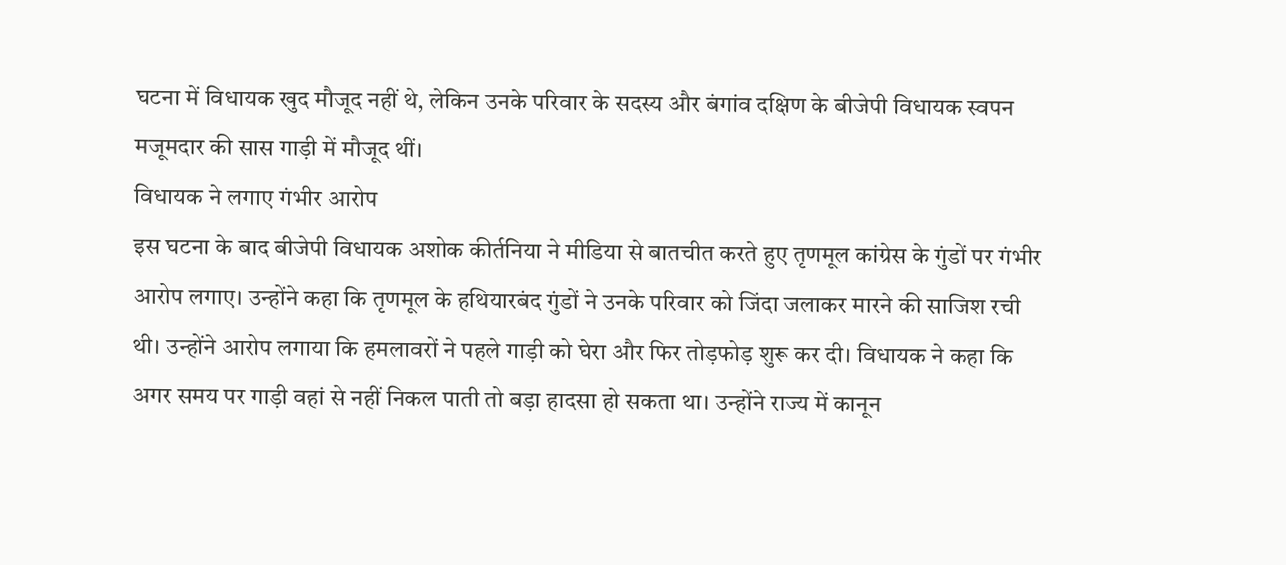घटना में विधायक खुद मौजूद नहीं थे, लेकिन उनके परिवार के सदस्य और बंगांव दक्षिण के बीजेपी विधायक स्वपन मजूमदार की सास गाड़ी में मौजूद थीं।
विधायक ने लगाए गंभीर आरोप
इस घटना के बाद बीजेपी विधायक अशोक कीर्तनिया ने मीडिया से बातचीत करते हुए तृणमूल कांग्रेस के गुंडों पर गंभीर आरोप लगाए। उन्होंने कहा कि तृणमूल के हथियारबंद गुंडों ने उनके परिवार को जिंदा जलाकर मारने की साजिश रची थी। उन्होंने आरोप लगाया कि हमलावरों ने पहले गाड़ी को घेरा और फिर तोड़फोड़ शुरू कर दी। विधायक ने कहा कि अगर समय पर गाड़ी वहां से नहीं निकल पाती तो बड़ा हादसा हो सकता था। उन्होंने राज्य में कानून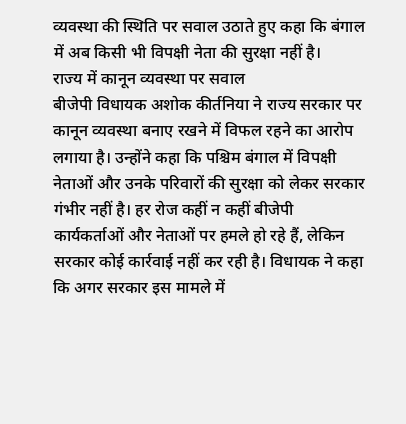व्यवस्था की स्थिति पर सवाल उठाते हुए कहा कि बंगाल में अब किसी भी विपक्षी नेता की सुरक्षा नहीं है।
राज्य में कानून व्यवस्था पर सवाल
बीजेपी विधायक अशोक कीर्तनिया ने राज्य सरकार पर कानून व्यवस्था बनाए रखने में विफल रहने का आरोप लगाया है। उन्होंने कहा कि पश्चिम बंगाल में विपक्षी नेताओं और उनके परिवारों की सुरक्षा को लेकर सरकार गंभीर नहीं है। हर रोज कहीं न कहीं बीजेपी कार्यकर्ताओं और नेताओं पर हमले हो रहे हैं, लेकिन सरकार कोई कार्रवाई नहीं कर रही है। विधायक ने कहा कि अगर सरकार इस मामले में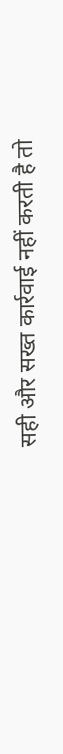सही और सख्त कार्रवाई नहीं करती है तो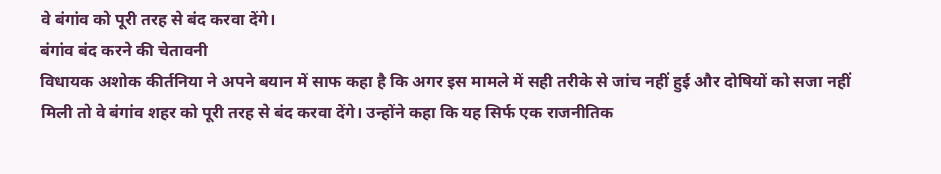वे बंगांव को पूरी तरह से बंद करवा देंगे।
बंगांव बंद करने की चेतावनी
विधायक अशोक कीर्तनिया ने अपने बयान में साफ कहा है कि अगर इस मामले में सही तरीके से जांच नहीं हुई और दोषियों को सजा नहीं मिली तो वे बंगांव शहर को पूरी तरह से बंद करवा देंगे। उन्होंने कहा कि यह सिर्फ एक राजनीतिक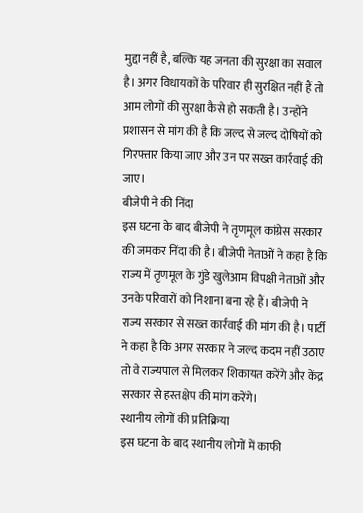मुद्दा नहीं है, बल्कि यह जनता की सुरक्षा का सवाल है। अगर विधायकों के परिवार ही सुरक्षित नहीं हैं तो आम लोगों की सुरक्षा कैसे हो सकती है। उन्होंने प्रशासन से मांग की है कि जल्द से जल्द दोषियों को गिरफ्तार किया जाए और उन पर सख्त कार्रवाई की जाए।
बीजेपी ने की निंदा
इस घटना के बाद बीजेपी ने तृणमूल कांग्रेस सरकार की जमकर निंदा की है। बीजेपी नेताओं ने कहा है कि राज्य में तृणमूल के गुंडे खुलेआम विपक्षी नेताओं और उनके परिवारों को निशाना बना रहे हैं। बीजेपी ने राज्य सरकार से सख्त कार्रवाई की मांग की है। पार्टी ने कहा है कि अगर सरकार ने जल्द कदम नहीं उठाए तो वे राज्यपाल से मिलकर शिकायत करेंगे और केंद्र सरकार से हस्तक्षेप की मांग करेंगे।
स्थानीय लोगों की प्रतिक्रिया
इस घटना के बाद स्थानीय लोगों में काफी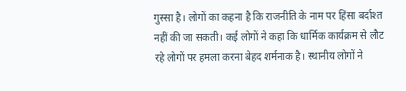गुस्सा है। लोगों का कहना है कि राजनीति के नाम पर हिंसा बर्दाश्त नहीं की जा सकती। कई लोगों ने कहा कि धार्मिक कार्यक्रम से लौट रहे लोगों पर हमला करना बेहद शर्मनाक है। स्थानीय लोगों ने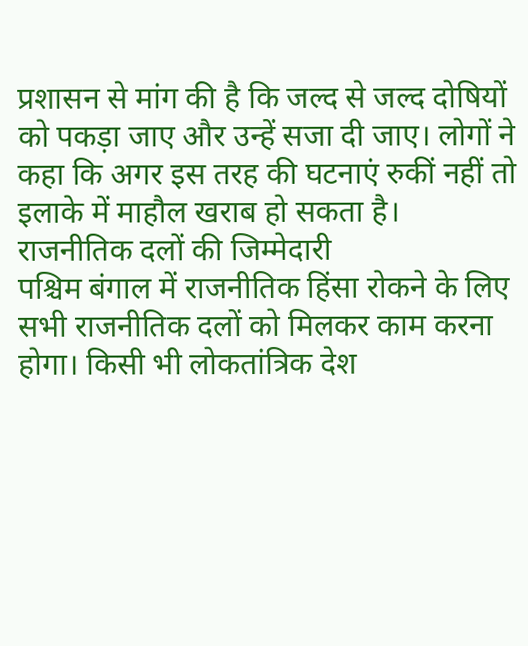प्रशासन से मांग की है कि जल्द से जल्द दोषियों को पकड़ा जाए और उन्हें सजा दी जाए। लोगों ने कहा कि अगर इस तरह की घटनाएं रुकीं नहीं तो इलाके में माहौल खराब हो सकता है।
राजनीतिक दलों की जिम्मेदारी
पश्चिम बंगाल में राजनीतिक हिंसा रोकने के लिए सभी राजनीतिक दलों को मिलकर काम करना होगा। किसी भी लोकतांत्रिक देश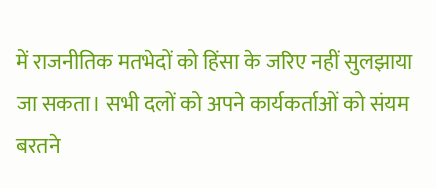में राजनीतिक मतभेदों को हिंसा के जरिए नहीं सुलझाया जा सकता। सभी दलों को अपने कार्यकर्ताओं को संयम बरतने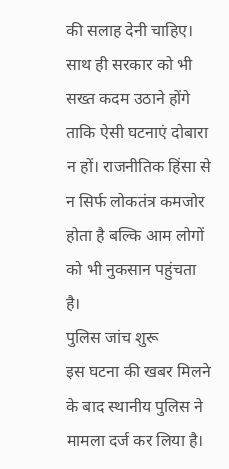की सलाह देनी चाहिए। साथ ही सरकार को भी सख्त कदम उठाने होंगे ताकि ऐसी घटनाएं दोबारा न हों। राजनीतिक हिंसा से न सिर्फ लोकतंत्र कमजोर होता है बल्कि आम लोगों को भी नुकसान पहुंचता है।
पुलिस जांच शुरू
इस घटना की खबर मिलने के बाद स्थानीय पुलिस ने मामला दर्ज कर लिया है।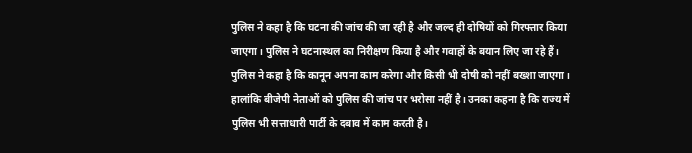पुलिस ने कहा है कि घटना की जांच की जा रही है और जल्द ही दोषियों को गिरफ्तार किया जाएगा। पुलिस ने घटनास्थल का निरीक्षण किया है और गवाहों के बयान लिए जा रहे हैं। पुलिस ने कहा है कि कानून अपना काम करेगा और किसी भी दोषी को नहीं बख्शा जाएगा। हालांकि बीजेपी नेताओं को पुलिस की जांच पर भरोसा नहीं है। उनका कहना है कि राज्य में पुलिस भी सत्ताधारी पार्टी के दबाव में काम करती है।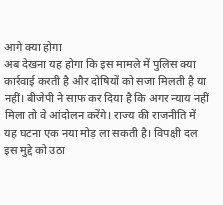आगे क्या होगा
अब देखना यह होगा कि इस मामले में पुलिस क्या कार्रवाई करती है और दोषियों को सजा मिलती है या नहीं। बीजेपी ने साफ कर दिया है कि अगर न्याय नहीं मिला तो वे आंदोलन करेंगे। राज्य की राजनीति में यह घटना एक नया मोड़ ला सकती है। विपक्षी दल इस मुद्दे को उठा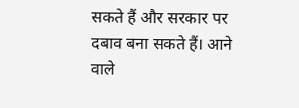सकते हैं और सरकार पर दबाव बना सकते हैं। आने वाले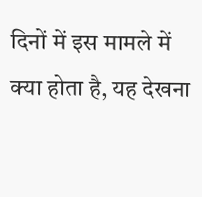दिनों में इस मामले में क्या होता है, यह देखना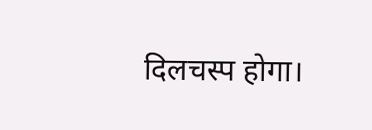दिलचस्प होगा।